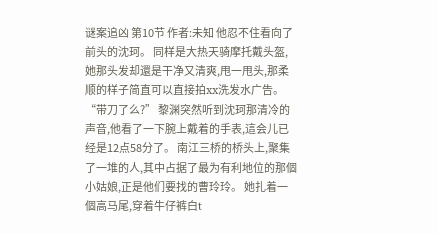谜案追凶 第10节 作者:未知 他忍不住看向了前头的沈珂。 同样是大热天骑摩托戴头盔,她那头发却還是干净又清爽,甩一甩头,那柔顺的样子简直可以直接拍xx洗发水广告。 “带刀了么?” 黎渊突然听到沈珂那清冷的声音,他看了一下腕上戴着的手表,這会儿已经是12点58分了。 南江三桥的桥头上,聚集了一堆的人,其中占据了最为有利地位的那個小姑娘,正是他们要找的曹玲玲。 她扎着一個高马尾,穿着牛仔裤白t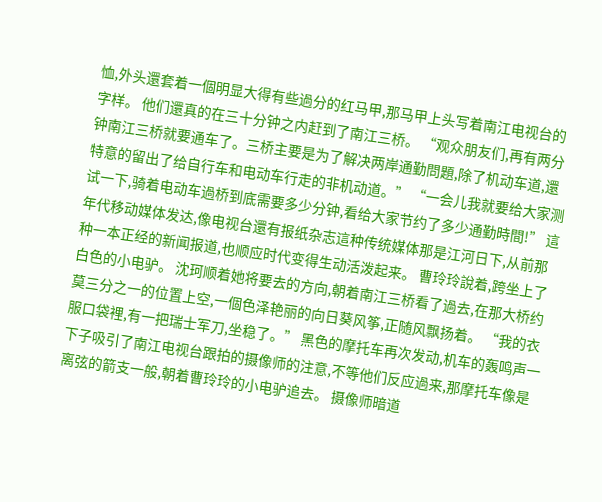恤,外头還套着一個明显大得有些過分的红马甲,那马甲上头写着南江电视台的字样。 他们還真的在三十分钟之内赶到了南江三桥。 “观众朋友们,再有两分钟南江三桥就要通车了。三桥主要是为了解决两岸通勤問題,除了机动车道,還特意的留出了给自行车和电动车行走的非机动道。” “一会儿我就要给大家测试一下,骑着电动车過桥到底需要多少分钟,看给大家节约了多少通勤時間!” 這年代移动媒体发达,像电视台還有报纸杂志這种传统媒体那是江河日下,从前那种一本正经的新闻报道,也顺应时代变得生动活泼起来。 曹玲玲說着,跨坐上了白色的小电驴。 沈珂顺着她将要去的方向,朝着南江三桥看了過去,在那大桥约莫三分之一的位置上空,一個色泽艳丽的向日葵风筝,正随风飘扬着。 “我的衣服口袋裡,有一把瑞士军刀,坐稳了。” 黑色的摩托车再次发动,机车的轰鸣声一下子吸引了南江电视台跟拍的摄像师的注意,不等他们反应過来,那摩托车像是离弦的箭支一般,朝着曹玲玲的小电驴追去。 摄像师暗道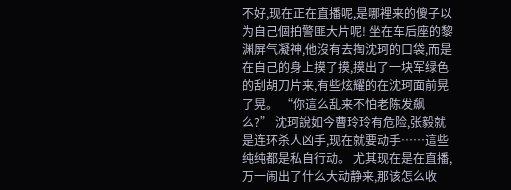不好,现在正在直播呢,是哪裡来的傻子以为自己個拍警匪大片呢! 坐在车后座的黎渊屏气凝神,他沒有去掏沈珂的口袋,而是在自己的身上摸了摸,摸出了一块军绿色的刮胡刀片来,有些炫耀的在沈珂面前晃了晃。 “你這么乱来不怕老陈发飙么?” 沈珂說如今曹玲玲有危险,张毅就是连环杀人凶手,现在就要动手……這些纯纯都是私自行动。 尤其现在是在直播,万一闹出了什么大动静来,那该怎么收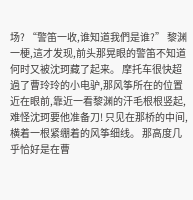场? “警笛一收,谁知道我們是谁?” 黎渊一梗,這才发现,前头那晃眼的警笛不知道何时又被沈珂藏了起来。 摩托车很快超過了曹玲玲的小电驴,那风筝所在的位置近在眼前,靠近一看黎渊的汗毛根根竖起,难怪沈珂要他准备刀! 只见在那桥的中间,横着一根紧绷着的风筝细线。 那高度几乎恰好是在曹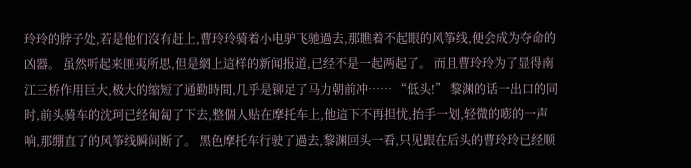玲玲的脖子处,若是他们沒有赶上,曹玲玲骑着小电驴飞驰過去,那瞧着不起眼的风筝线,便会成为夺命的凶器。 虽然听起来匪夷所思,但是網上這样的新闻报道,已经不是一起两起了。 而且曹玲玲为了显得南江三桥作用巨大,极大的缩短了通勤時間,几乎是铆足了马力朝前冲…… “低头!” 黎渊的话一出口的同时,前头骑车的沈珂已经匍匐了下去,整個人贴在摩托车上,他這下不再担忧,抬手一划,轻微的嘭的一声响,那绷直了的风筝线瞬间断了。 黑色摩托车行驶了過去,黎渊回头一看,只见跟在后头的曹玲玲已经顺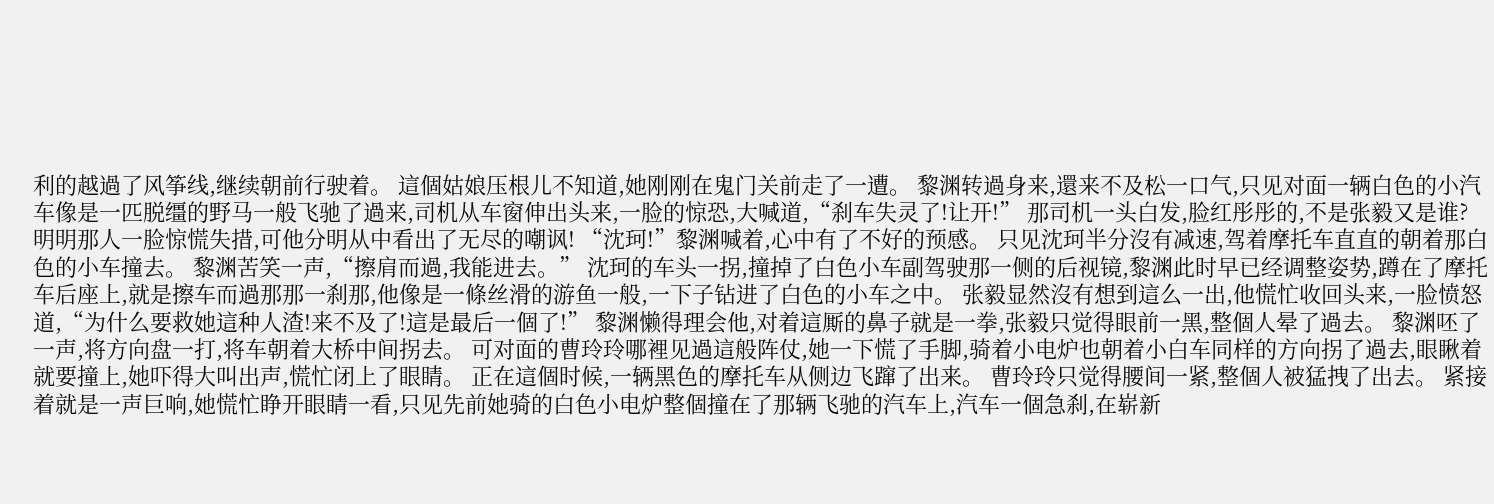利的越過了风筝线,继续朝前行驶着。 這個姑娘压根儿不知道,她刚刚在鬼门关前走了一遭。 黎渊转過身来,還来不及松一口气,只见对面一辆白色的小汽车像是一匹脱缰的野马一般飞驰了過来,司机从车窗伸出头来,一脸的惊恐,大喊道,“刹车失灵了!让开!” 那司机一头白发,脸红彤彤的,不是张毅又是谁? 明明那人一脸惊慌失措,可他分明从中看出了无尽的嘲讽! “沈珂!”黎渊喊着,心中有了不好的预感。 只见沈珂半分沒有减速,驾着摩托车直直的朝着那白色的小车撞去。 黎渊苦笑一声,“擦肩而過,我能进去。” 沈珂的车头一拐,撞掉了白色小车副驾驶那一侧的后视镜,黎渊此时早已经调整姿势,蹲在了摩托车后座上,就是擦车而過那那一刹那,他像是一條丝滑的游鱼一般,一下子钻进了白色的小车之中。 张毅显然沒有想到這么一出,他慌忙收回头来,一脸愤怒道,“为什么要救她這种人渣!来不及了!這是最后一個了!” 黎渊懒得理会他,对着這厮的鼻子就是一拳,张毅只觉得眼前一黑,整個人晕了過去。 黎渊呸了一声,将方向盘一打,将车朝着大桥中间拐去。 可对面的曹玲玲哪裡见過這般阵仗,她一下慌了手脚,骑着小电炉也朝着小白车同样的方向拐了過去,眼瞅着就要撞上,她吓得大叫出声,慌忙闭上了眼睛。 正在這個时候,一辆黑色的摩托车从侧边飞蹿了出来。 曹玲玲只觉得腰间一紧,整個人被猛拽了出去。 紧接着就是一声巨响,她慌忙睁开眼睛一看,只见先前她骑的白色小电炉整個撞在了那辆飞驰的汽车上,汽车一個急刹,在崭新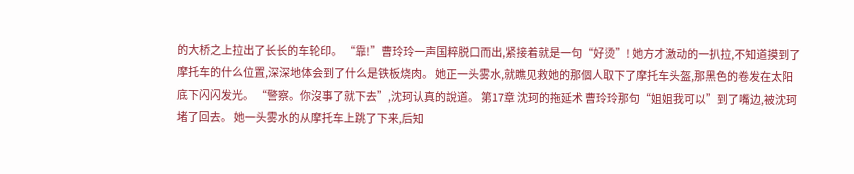的大桥之上拉出了长长的车轮印。 “靠!”曹玲玲一声国粹脱口而出,紧接着就是一句“好烫”! 她方才激动的一扒拉,不知道摸到了摩托车的什么位置,深深地体会到了什么是铁板烧肉。 她正一头雾水,就瞧见救她的那個人取下了摩托车头盔,那黑色的卷发在太阳底下闪闪发光。 “警察。你沒事了就下去”,沈珂认真的說道。 第17章 沈珂的拖延术 曹玲玲那句“姐姐我可以”到了嘴边,被沈珂堵了回去。 她一头雾水的从摩托车上跳了下来,后知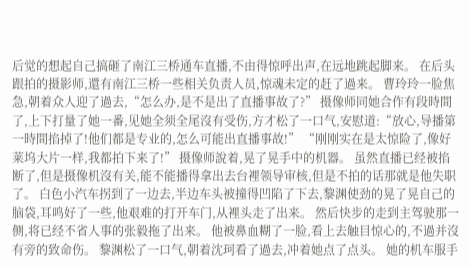后觉的想起自己搞砸了南江三桥通车直播,不由得惊呼出声,在远地跳起脚来。 在后头跟拍的摄影师,還有南江三桥一些相关负责人员,惊魂未定的赶了過来。 曹玲玲一脸焦急,朝着众人迎了過去,“怎么办,是不是出了直播事故了?” 摄像师同她合作有段時間了,上下打量了她一番,见她全须全尾沒有受伤,方才松了一口气,安慰道:“放心,导播第一時間掐掉了!他们都是专业的,怎么可能出直播事故!” “刚刚实在是太惊险了,像好莱坞大片一样,我都拍下来了!” 摄像师說着,晃了晃手中的机器。 虽然直播已经被掐断了,但是摄像机沒有关,能不能播得拿出去台裡领导审核,但是不拍的话那就是他失职了。 白色小汽车拐到了一边去,半边车头被撞得凹陷了下去,黎渊使劲的晃了晃自己的脑袋,耳鸣好了一些,他艰难的打开车门,从裡头走了出来。 然后快步的走到主驾驶那一侧,将已经不省人事的张毅拖了出来。 他被鼻血糊了一脸,看上去触目惊心的,不過并沒有旁的致命伤。 黎渊松了一口气,朝着沈珂看了過去,冲着她点了点头。 她的机车服手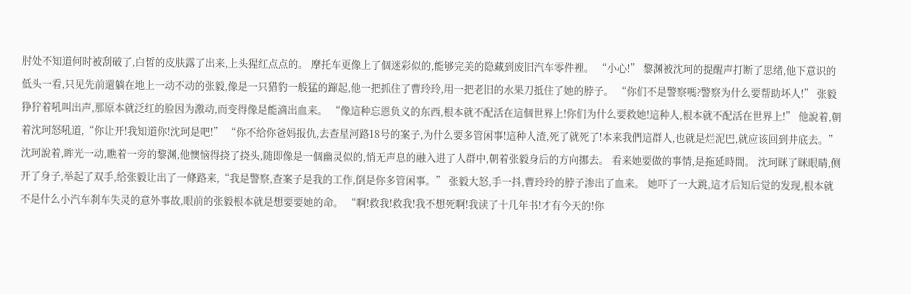肘处不知道何时被刮破了,白皙的皮肤露了出来,上头猩红点点的。 摩托车更像上了個迷彩似的,能够完美的隐藏到废旧汽车零件裡。 “小心!” 黎渊被沈珂的提醒声打断了思绪,他下意识的低头一看,只见先前還躺在地上一动不动的张毅,像是一只猎豹一般猛的蹿起,他一把抓住了曹玲玲,用一把老旧的水果刀抵住了她的脖子。 “你们不是警察嗎?警察为什么要帮助坏人!” 张毅狰狞着吼叫出声,那原本就泛红的脸因为激动,而变得像是能滴出血来。 “像這种忘恩负义的东西,根本就不配活在這個世界上!你们为什么要救她!這种人,根本就不配活在世界上!” 他說着,朝着沈珂怒吼道,“你让开!我知道你!沈珂是吧!” “你不给你爸妈报仇,去查星河路18号的案子,为什么要多管闲事!這种人渣,死了就死了!本来我們這群人,也就是烂泥巴,就应该回到井底去。” 沈珂說着,眸光一动,瞧着一旁的黎渊,他懊恼得挠了挠头,随即像是一個幽灵似的,悄无声息的融入进了人群中,朝着张毅身后的方向挪去。 看来她要做的事情,是拖延時間。 沈珂眯了眯眼睛,侧开了身子,举起了双手,给张毅让出了一條路来,“我是警察,查案子是我的工作,倒是你多管闲事。” 张毅大怒,手一抖,曹玲玲的脖子渗出了血来。 她吓了一大跳,這才后知后觉的发现,根本就不是什么小汽车刹车失灵的意外事故,眼前的张毅根本就是想要要她的命。 “啊!救我!救我!我不想死啊!我读了十几年书!才有今天的!你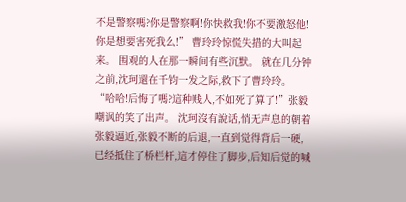不是警察嗎?你是警察啊!你快救我!你不要激怒他!你是想要害死我么!” 曹玲玲惊慌失措的大叫起来。 围观的人在那一瞬间有些沉默。 就在几分钟之前,沈珂還在千钧一发之际,救下了曹玲玲。 “哈哈!后悔了嗎?這种贱人,不如死了算了!”张毅嘲讽的笑了出声。 沈珂沒有說话,悄无声息的朝着张毅逼近,张毅不断的后退,一直到觉得背后一硬,已经抵住了桥栏杆,這才停住了脚步,后知后觉的喊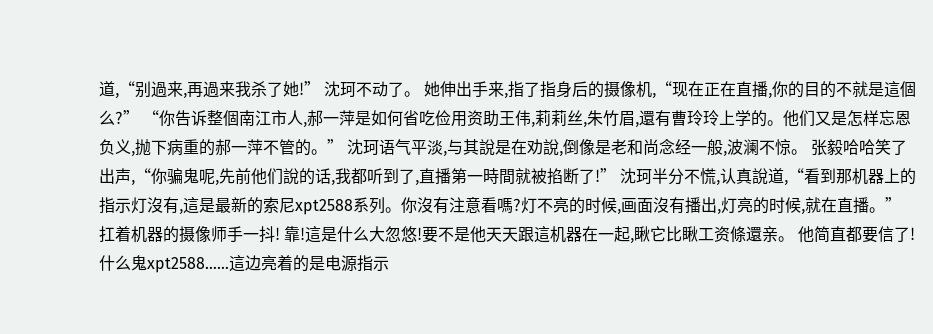道,“别過来,再過来我杀了她!” 沈珂不动了。 她伸出手来,指了指身后的摄像机,“现在正在直播,你的目的不就是這個么?” “你告诉整個南江市人,郝一萍是如何省吃俭用资助王伟,莉莉丝,朱竹眉,還有曹玲玲上学的。他们又是怎样忘恩负义,抛下病重的郝一萍不管的。” 沈珂语气平淡,与其說是在劝說,倒像是老和尚念经一般,波澜不惊。 张毅哈哈笑了出声,“你骗鬼呢,先前他们說的话,我都听到了,直播第一時間就被掐断了!” 沈珂半分不慌,认真說道,“看到那机器上的指示灯沒有,這是最新的索尼xpt2588系列。你沒有注意看嗎?灯不亮的时候,画面沒有播出,灯亮的时候,就在直播。” 扛着机器的摄像师手一抖! 靠!這是什么大忽悠!要不是他天天跟這机器在一起,瞅它比瞅工资條還亲。 他简直都要信了!什么鬼xpt2588……這边亮着的是电源指示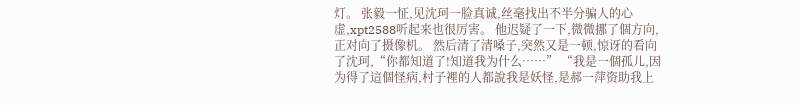灯。 张毅一怔,见沈珂一脸真诚,丝毫找出不半分骗人的心虚,xpt2588听起来也很厉害。 他迟疑了一下,微微挪了個方向,正对向了摄像机。 然后清了清嗓子,突然又是一顿,惊讶的看向了沈珂,“你都知道了!知道我为什么……” “我是一個孤儿,因为得了這個怪病,村子裡的人都說我是妖怪,是郝一萍资助我上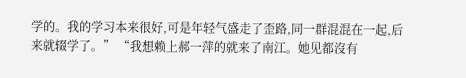学的。我的学习本来很好,可是年轻气盛走了歪路,同一群混混在一起,后来就辍学了。” “我想赖上郝一萍的就来了南江。她见都沒有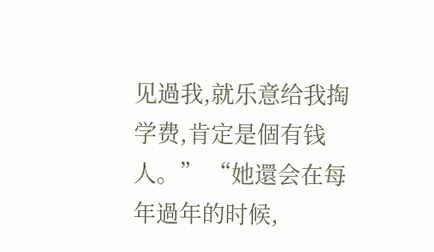见過我,就乐意给我掏学费,肯定是個有钱人。” “她還会在每年過年的时候,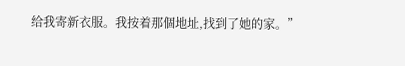给我寄新衣服。我按着那個地址,找到了她的家。”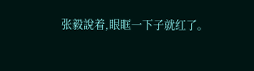张毅說着,眼眶一下子就红了。